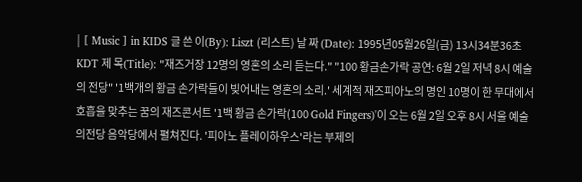| [ Music ] in KIDS 글 쓴 이(By): Liszt (리스트) 날 짜 (Date): 1995년05월26일(금) 13시34분36초 KDT 제 목(Title): "재즈거장 12명의 영혼의 소리 듣는다." "100 황금손가락 공연: 6월 2일 저녁 8시 예술의 전당" '1백개의 황금 손가락들이 빚어내는 영혼의 소리.' 세계적 재즈피아노의 명인 10명이 한 무대에서 호흡을 맞추는 꿈의 재즈콘서트 '1백 황금 손가락(100 Gold Fingers)'이 오는 6월 2일 오후 8시 서울 예술의전당 음악당에서 펼쳐진다. '피아노 플레이하우스'라는 부제의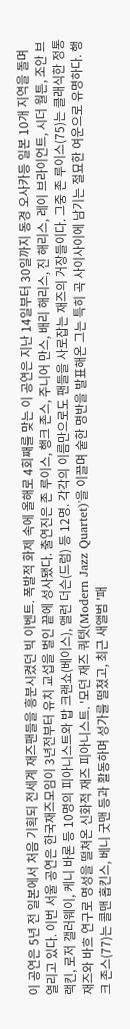이 공연은 5년 전 일본에서 처음 기획되 전세계 재즈팬들을 흥분시켰던 빅 이벤트. 폭발적 화제 속에 올해로 4회째를 맞는 이 공연은 지난 14일부터 30일까지 동경 오사카등 일본 10개 지역을 돌며 열리고 있다. 이번 서울 공연은 한국재즈모임이 3년전부터 유치 교섭을 벌인 끝에 성사됐다. 출연진은 존 루이스, 행크 존스, 주니어 만스, 배리 해리스, 진 해리스, 레이 브라이언트, 시더 월튼, 조안 브랙킨, 로저 갤러웨이, 케니 바론 등 10명의 피아니스트와 밥 크랜쇼(베이스), 앨런 더슨(드럼) 등 12명. 각각의 이름만으로도 팬들을 사로잡는 재즈의 거장들이다. 그중 존 루이스(75)는 클래식한 정통 재즈와 바흐 연구로 명성을 떨쳐온 신화적 재즈 피아니스트. '모던 재즈 쿼텟(Modern Jazz Quartet)'을 이끌며 숱한 명반을 발표해온 그는 특히 곡 사이사이에 남기는 절묘한 여운으로 유명하다. 행크 존스(77)는 콜맨 홉킨스, 베니 굿맨 등과 활동하며 성가를 떨쳤고, 최근 새앨범 '패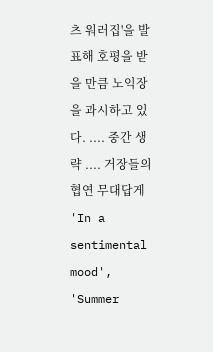츠 워러집'을 발표해 호평을 받을 만큼 노익장을 과시하고 있다. .... 중간 생략 .... 거장들의 협연 무대답게 'In a sentimental mood', 'Summer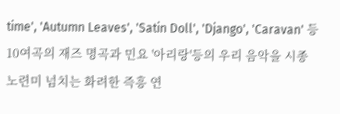time', 'Autumn Leaves', 'Satin Doll', 'Django', 'Caravan' 등 10여곡의 재즈 명곡과 민요 '아리랑'등의 우리 음악을 시종 노련미 넘치는 화려한 즉흥 연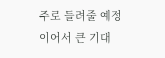주로 들려줄 예정이어서 큰 기대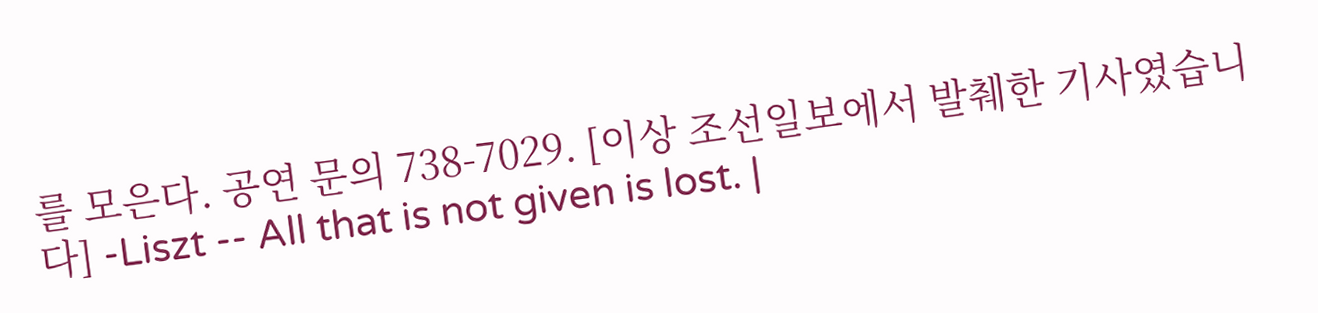를 모은다. 공연 문의 738-7029. [이상 조선일보에서 발췌한 기사였습니다] -Liszt -- All that is not given is lost. |